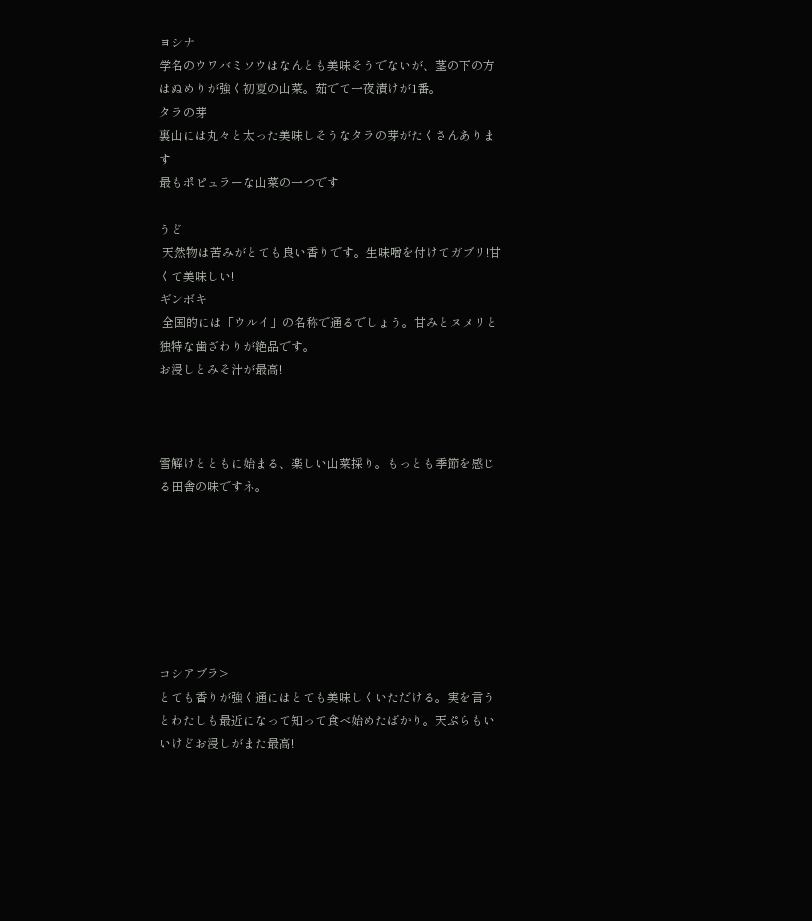ヨシナ
学名のウワバミソウはなんとも美味そうでないが、茎の下の方はぬめりが強く初夏の山菜。茹でて一夜漬けが1番。
タラの芽
裏山には丸々と太った美味しそうなタラの芽がたくさんあります
最もポピュラーな山菜の一つです

うど
 天然物は苦みがとても良い香りです。生味噌を付けてガブリ!甘くて美味しい!
ギンボキ
 全国的には「ウルイ」の名称で通るでしょう。甘みとヌメリと独特な歯ざわりが絶品です。
お浸しとみそ汁が最高!



雪解けとともに始まる、楽しい山菜採り。もっとも季節を感じる田舎の味ですネ。







コシアブラ>
とても香りが強く通にはとても美味しくいただける。実を言うとわたしも最近になって知って食べ始めたばかり。天ぷらもいいけどお浸しがまた最高!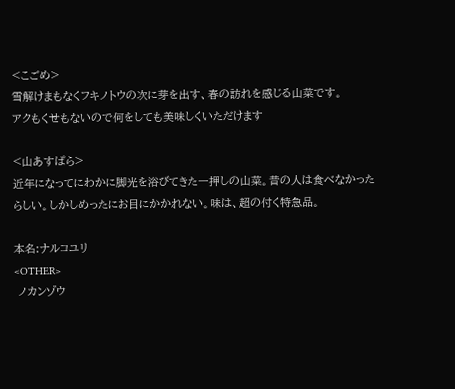<こごめ>
雪解けまもなくフキノトウの次に芽を出す、春の訪れを感じる山菜です。
アクもくせもないので何をしても美味しくいただけます

<山あすぱら>
近年になってにわかに脚光を浴びてきた一押しの山菜。昔の人は食べなかったらしい。しかしめったにお目にかかれない。味は、超の付く特急品。

本名:ナルコユリ
<OTHER>
 ノカンゾウ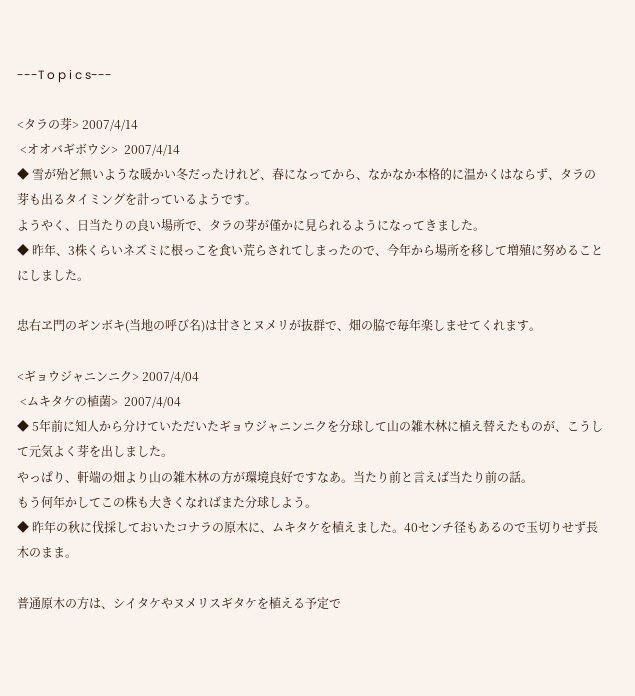---T o p i c s---

<タラの芽> 2007/4/14
 <オオバギボウシ>  2007/4/14
◆ 雪が殆ど無いような暖かい冬だったけれど、春になってから、なかなか本格的に温かくはならず、タラの芽も出るタイミングを計っているようです。
ようやく、日当たりの良い場所で、タラの芽が僅かに見られるようになってきました。
◆ 昨年、3株くらいネズミに根っこを食い荒らされてしまったので、今年から場所を移して増殖に努めることにしました。

忠右ヱ門のギンボキ(当地の呼び名)は甘さとヌメリが抜群で、畑の脇で毎年楽しませてくれます。

<ギョウジャニンニク> 2007/4/04
 <ムキタケの植菌>  2007/4/04
◆ 5年前に知人から分けていただいたギョウジャニンニクを分球して山の雑木林に植え替えたものが、こうして元気よく芽を出しました。
やっぱり、軒端の畑より山の雑木林の方が環境良好ですなあ。当たり前と言えば当たり前の話。
もう何年かしてこの株も大きくなればまた分球しよう。
◆ 昨年の秋に伐採しておいたコナラの原木に、ムキタケを植えました。40センチ径もあるので玉切りせず長木のまま。

普通原木の方は、シイタケやヌメリスギタケを植える予定で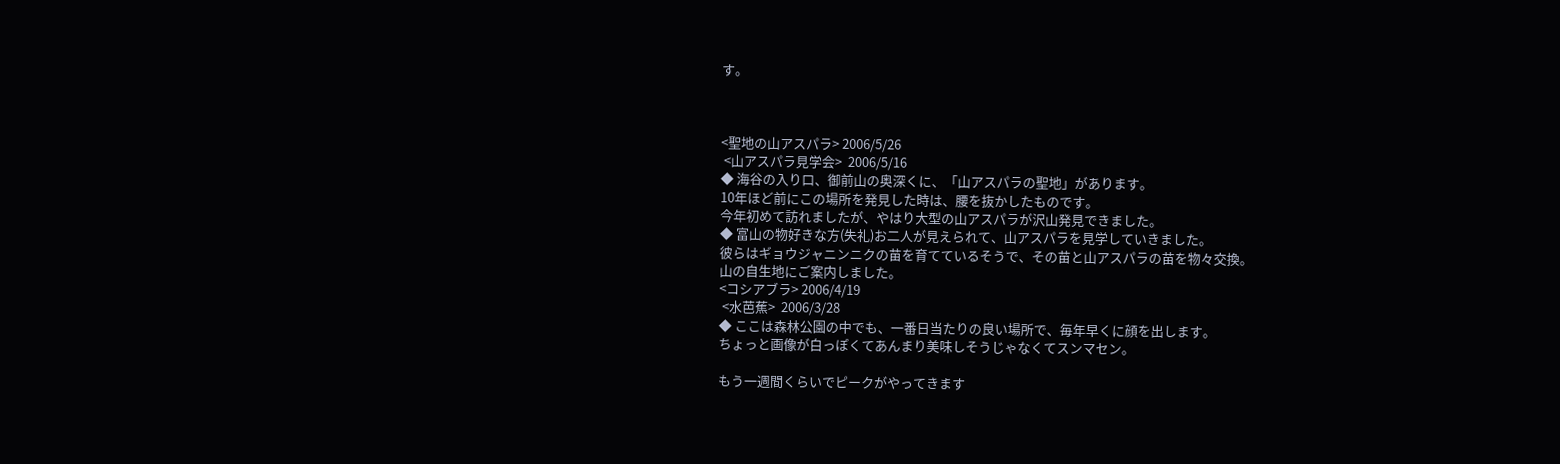す。



<聖地の山アスパラ> 2006/5/26
 <山アスパラ見学会>  2006/5/16
◆ 海谷の入り口、御前山の奥深くに、「山アスパラの聖地」があります。
10年ほど前にこの場所を発見した時は、腰を抜かしたものです。
今年初めて訪れましたが、やはり大型の山アスパラが沢山発見できました。
◆ 富山の物好きな方(失礼)お二人が見えられて、山アスパラを見学していきました。
彼らはギョウジャニンニクの苗を育てているそうで、その苗と山アスパラの苗を物々交換。
山の自生地にご案内しました。
<コシアブラ> 2006/4/19
 <水芭蕉>  2006/3/28
◆ ここは森林公園の中でも、一番日当たりの良い場所で、毎年早くに顔を出します。
ちょっと画像が白っぽくてあんまり美味しそうじゃなくてスンマセン。

もう一週間くらいでピークがやってきます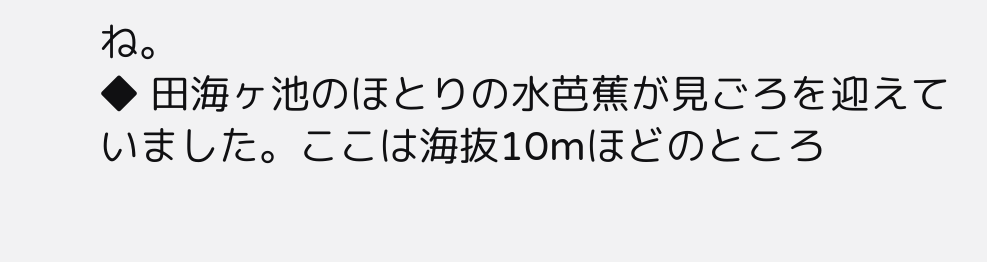ね。
◆ 田海ヶ池のほとりの水芭蕉が見ごろを迎えていました。ここは海抜10mほどのところ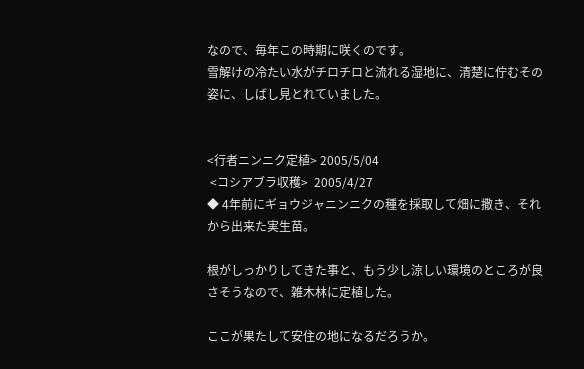なので、毎年この時期に咲くのです。
雪解けの冷たい水がチロチロと流れる湿地に、清楚に佇むその姿に、しばし見とれていました。


<行者ニンニク定植> 2005/5/04
 <コシアブラ収穫>  2005/4/27
◆ 4年前にギョウジャニンニクの種を採取して畑に撒き、それから出来た実生苗。

根がしっかりしてきた事と、もう少し涼しい環境のところが良さそうなので、雑木林に定植した。

ここが果たして安住の地になるだろうか。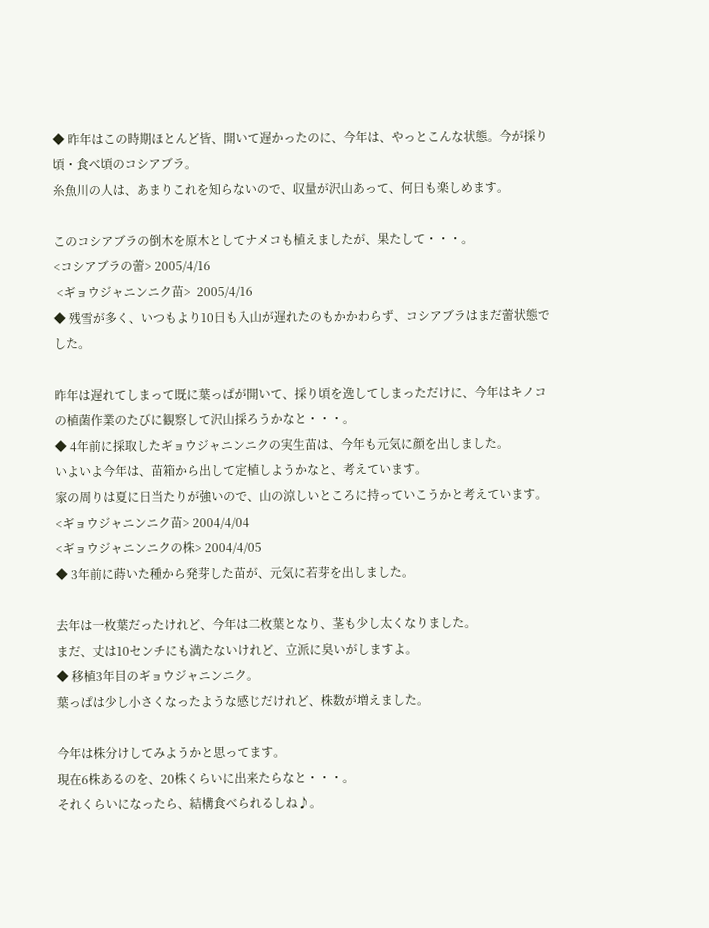◆ 昨年はこの時期ほとんど皆、開いて遅かったのに、今年は、やっとこんな状態。今が採り頃・食べ頃のコシアブラ。
糸魚川の人は、あまりこれを知らないので、収量が沢山あって、何日も楽しめます。

このコシアブラの倒木を原木としてナメコも植えましたが、果たして・・・。
<コシアブラの蕾> 2005/4/16
 <ギョウジャニンニク苗>  2005/4/16
◆ 残雪が多く、いつもより10日も入山が遅れたのもかかわらず、コシアブラはまだ蕾状態でした。

昨年は遅れてしまって既に葉っぱが開いて、採り頃を逸してしまっただけに、今年はキノコの植菌作業のたびに観察して沢山採ろうかなと・・・。
◆ 4年前に採取したギョウジャニンニクの実生苗は、今年も元気に顔を出しました。
いよいよ今年は、苗箱から出して定植しようかなと、考えています。
家の周りは夏に日当たりが強いので、山の涼しいところに持っていこうかと考えています。
<ギョウジャニンニク苗> 2004/4/04
<ギョウジャニンニクの株> 2004/4/05
◆ 3年前に蒔いた種から発芽した苗が、元気に若芽を出しました。

去年は一枚葉だったけれど、今年は二枚葉となり、茎も少し太くなりました。
まだ、丈は10センチにも満たないけれど、立派に臭いがしますよ。
◆ 移植3年目のギョウジャニンニク。
葉っぱは少し小さくなったような感じだけれど、株数が増えました。

今年は株分けしてみようかと思ってます。
現在6株あるのを、20株くらいに出来たらなと・・・。
それくらいになったら、結構食べられるしね♪。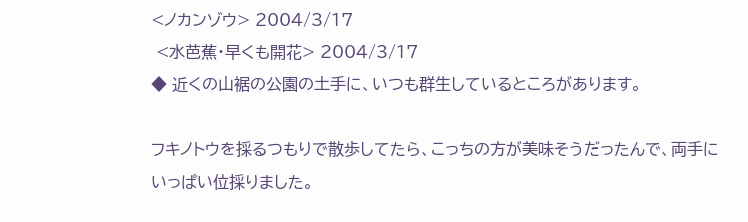<ノカンゾウ> 2004/3/17
 <水芭蕉・早くも開花> 2004/3/17
◆ 近くの山裾の公園の土手に、いつも群生しているところがあります。

フキノトウを採るつもりで散歩してたら、こっちの方が美味そうだったんで、両手にいっぱい位採りました。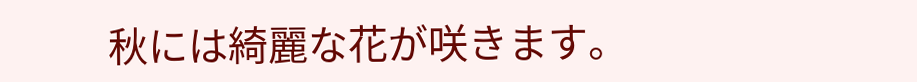秋には綺麗な花が咲きます。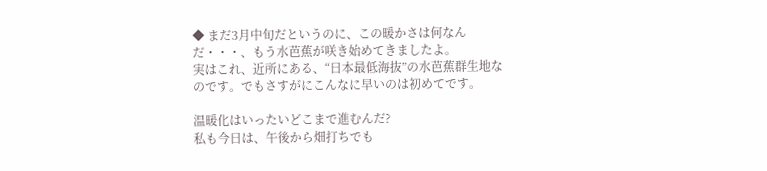◆ まだ3月中旬だというのに、この暖かさは何なんだ・・・、もう水芭蕉が咲き始めてきましたよ。
実はこれ、近所にある、“日本最低海抜”の水芭蕉群生地なのです。でもさすがにこんなに早いのは初めてです。

温暖化はいったいどこまで進むんだ?
私も今日は、午後から畑打ちでも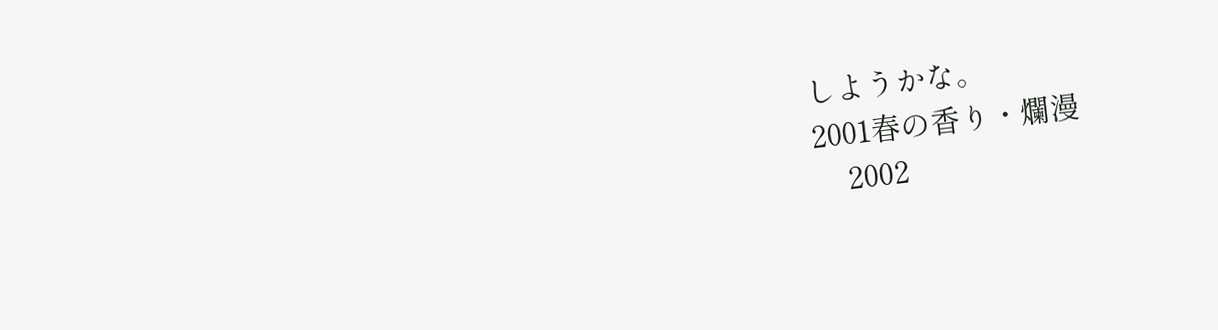しようかな。
2001春の香り・爛漫
    2002